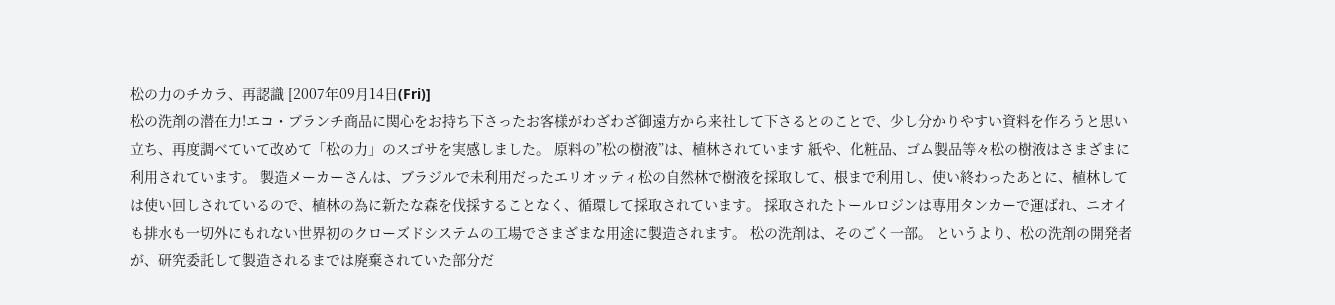松の力のチカラ、再認識 [2007年09月14日(Fri)]
松の洗剤の潜在力!エコ・ブランチ商品に関心をお持ち下さったお客様がわざわざ御遠方から来社して下さるとのことで、少し分かりやすい資料を作ろうと思い立ち、再度調べていて改めて「松の力」のスゴサを実感しました。 原料の”松の樹液”は、植林されています 紙や、化粧品、ゴム製品等々松の樹液はさまざまに利用されています。 製造メーカーさんは、ブラジルで未利用だったエリオッティ松の自然林で樹液を採取して、根まで利用し、使い終わったあとに、植林しては使い回しされているので、植林の為に新たな森を伐採することなく、循環して採取されています。 採取されたトールロジンは専用タンカーで運ばれ、ニオイも排水も一切外にもれない世界初のクローズドシステムの工場でさまざまな用途に製造されます。 松の洗剤は、そのごく一部。 というより、松の洗剤の開発者が、研究委託して製造されるまでは廃棄されていた部分だ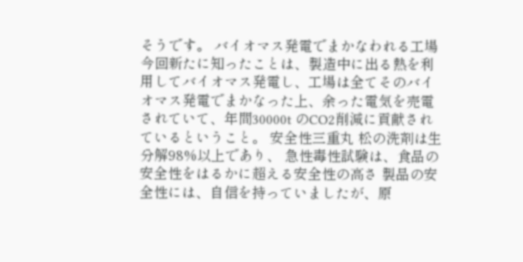そうです。 バイオマス発電でまかなわれる工場 今回新たに知ったことは、製造中に出る熱を利用してバイオマス発電し、工場は全てそのバイオマス発電でまかなった上、余った電気を売電されていて、年間30000t のCO2削減に貢献されているということ。 安全性三重丸 松の洗剤は生分解98%以上であり、 急性毒性試験は、食品の安全性をはるかに超える安全性の高さ 製品の安全性には、自信を持っていましたが、原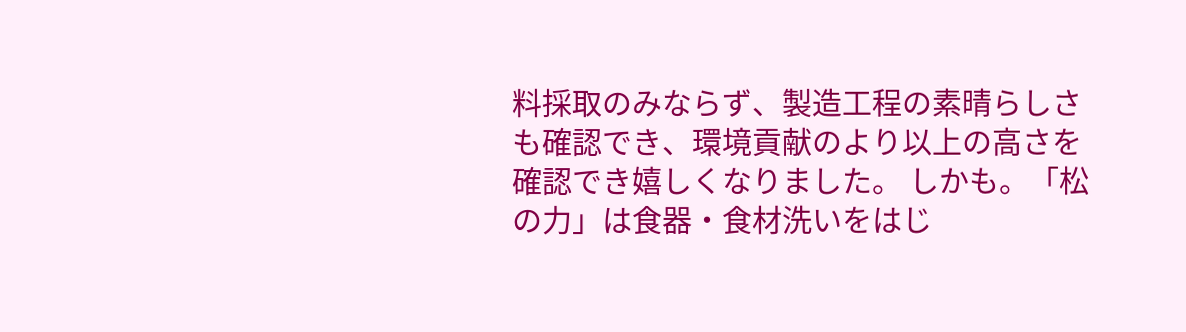料採取のみならず、製造工程の素晴らしさも確認でき、環境貢献のより以上の高さを確認でき嬉しくなりました。 しかも。「松の力」は食器・食材洗いをはじ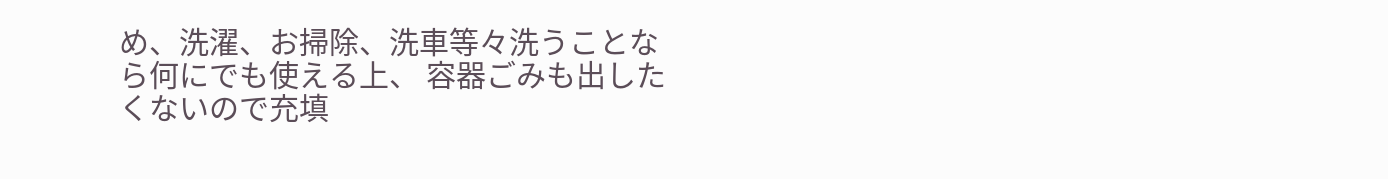め、洗濯、お掃除、洗車等々洗うことなら何にでも使える上、 容器ごみも出したくないので充填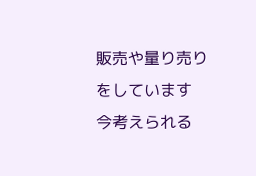販売や量り売りをしています 今考えられる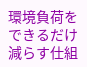環境負荷をできるだけ減らす仕組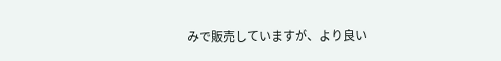みで販売していますが、より良い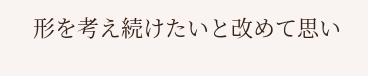形を考え続けたいと改めて思い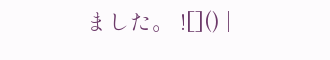ました。 ![]() |